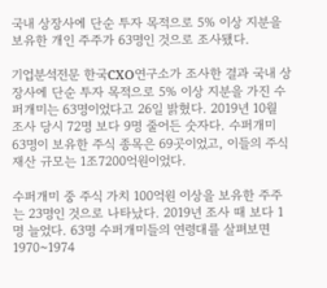국내 상장사에 단순 투자 목적으로 5% 이상 지분을 보유한 개인 주주가 63명인 것으로 조사됐다.

기업분석전문 한국CXO연구소가 조사한 결과 국내 상장사에 단순 투자 목적으로 5% 이상 지분을 가진 수퍼개미는 63명이었다고 26일 밝혔다. 2019년 10월 조사 당시 72명 보다 9명 줄어든 숫자다. 수퍼개미 63명이 보유한 주식 종목은 69곳이었고, 이들의 주식 재산 규모는 1조7200억원이었다.

수퍼개미 중 주식 가치 100억원 이상을 보유한 주주는 23명인 것으로 나타났다. 2019년 조사 때 보다 1명 늘었다. 63명 수퍼개미들의 연령대를 살펴보면 1970~1974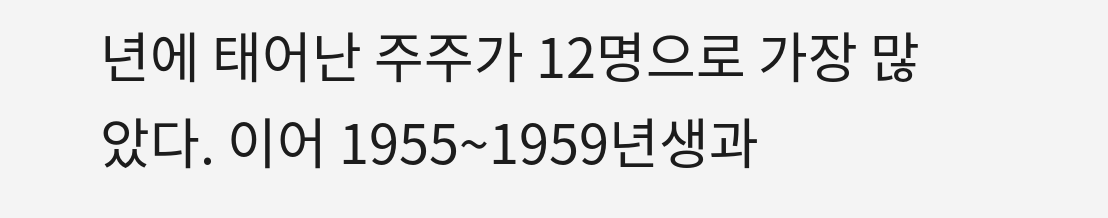년에 태어난 주주가 12명으로 가장 많았다. 이어 1955~1959년생과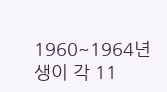1960~1964년생이 각 11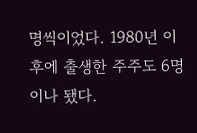명씩이었다. 1980년 이후에 출생한 주주도 6명이나 됐다.